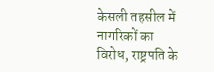केसली तहसील में नागरिकों का विरोध, राष्ट्रपति के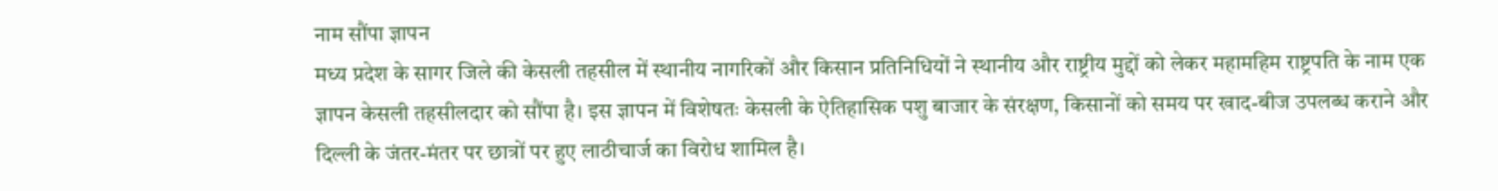नाम सौंपा ज्ञापन
मध्य प्रदेश के सागर जिले की केसली तहसील में स्थानीय नागरिकों और किसान प्रतिनिधियों ने स्थानीय और राष्ट्रीय मुद्दों को लेकर महामहिम राष्ट्रपति के नाम एक ज्ञापन केसली तहसीलदार को सौंपा है। इस ज्ञापन में विशेषतः केसली के ऐतिहासिक पशु बाजार के संरक्षण, किसानों को समय पर खाद-बीज उपलब्ध कराने और दिल्ली के जंतर-मंतर पर छात्रों पर हुए लाठीचार्ज का विरोध शामिल है।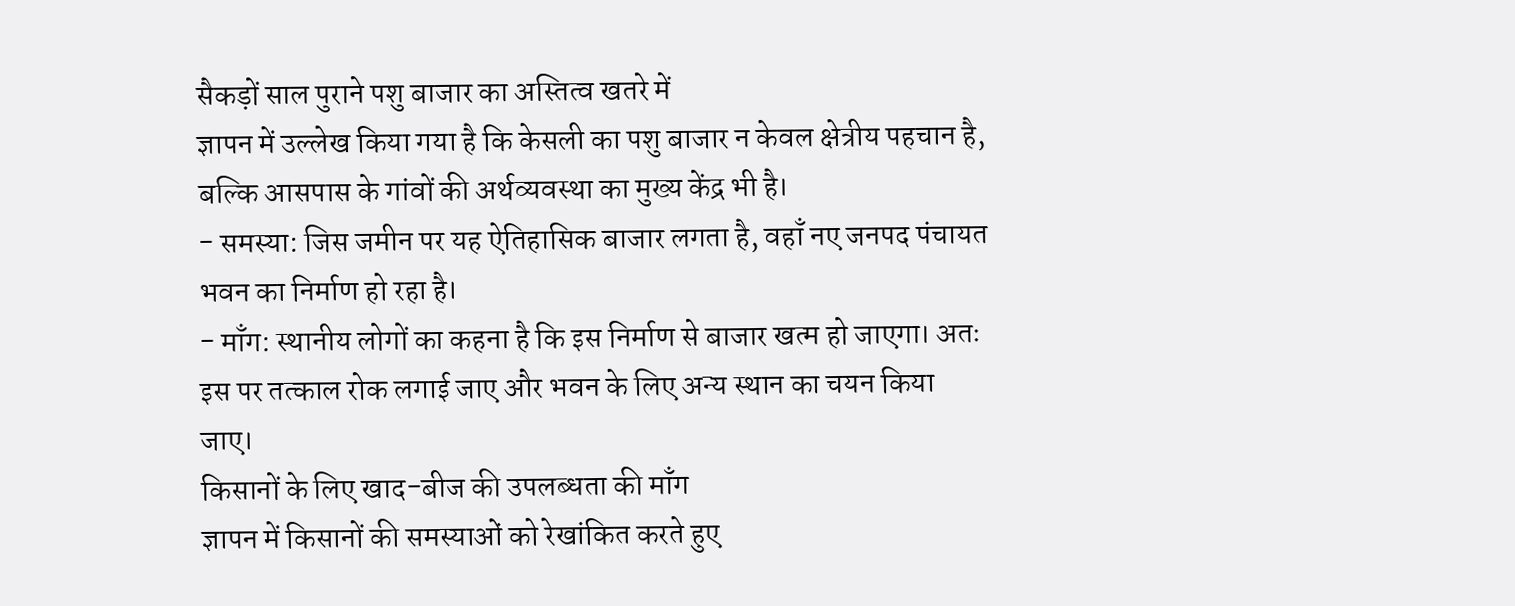सैकड़ों साल पुराने पशु बाजार का अस्तित्व खतरे में
ज्ञापन में उल्लेख किया गया है कि केसली का पशु बाजार न केवल क्षेत्रीय पहचान है, बल्कि आसपास के गांवों की अर्थव्यवस्था का मुख्य केंद्र भी है।
- समस्या: जिस जमीन पर यह ऐतिहासिक बाजार लगता है, वहाँ नए जनपद पंचायत भवन का निर्माण हो रहा है।
- माँग: स्थानीय लोगों का कहना है कि इस निर्माण से बाजार खत्म हो जाएगा। अतः इस पर तत्काल रोक लगाई जाए और भवन के लिए अन्य स्थान का चयन किया जाए।
किसानों के लिए खाद-बीज की उपलब्धता की माँग
ज्ञापन में किसानों की समस्याओं को रेखांकित करते हुए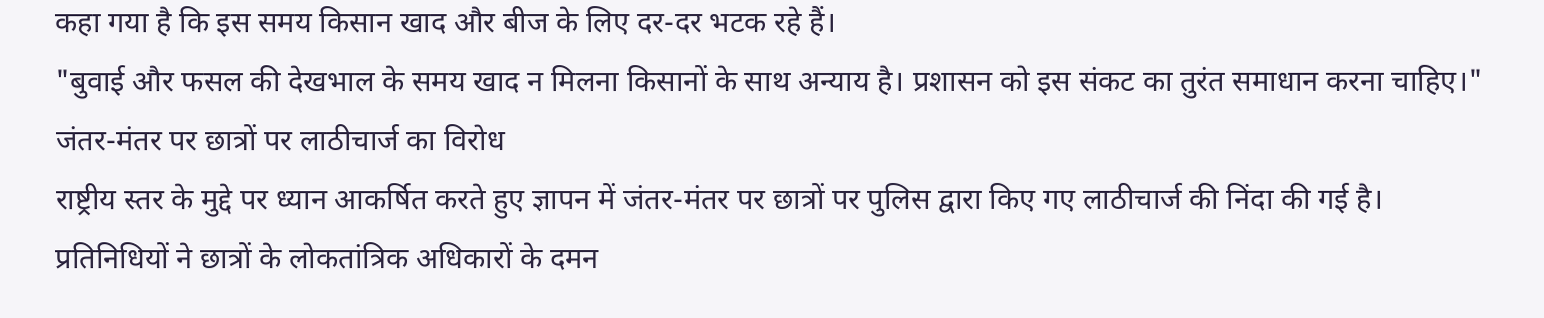कहा गया है कि इस समय किसान खाद और बीज के लिए दर-दर भटक रहे हैं।
"बुवाई और फसल की देखभाल के समय खाद न मिलना किसानों के साथ अन्याय है। प्रशासन को इस संकट का तुरंत समाधान करना चाहिए।"
जंतर-मंतर पर छात्रों पर लाठीचार्ज का विरोध
राष्ट्रीय स्तर के मुद्दे पर ध्यान आकर्षित करते हुए ज्ञापन में जंतर-मंतर पर छात्रों पर पुलिस द्वारा किए गए लाठीचार्ज की निंदा की गई है। प्रतिनिधियों ने छात्रों के लोकतांत्रिक अधिकारों के दमन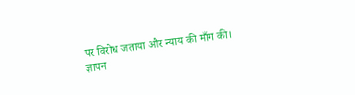पर विरोध जताया और न्याय की माँग की।
ज्ञापन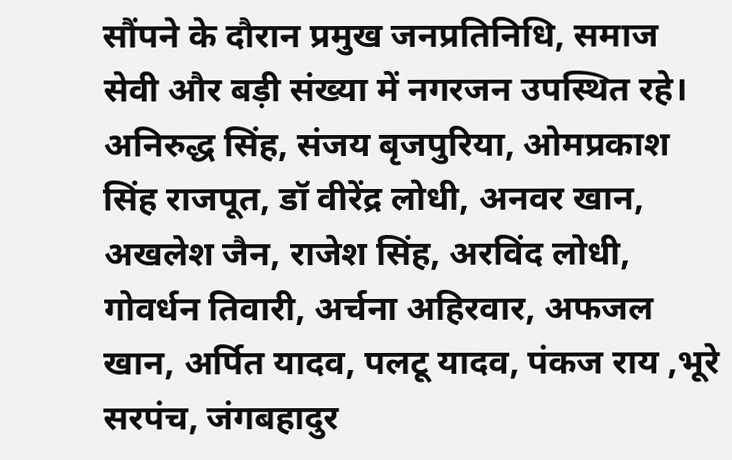सौंपने के दौरान प्रमुख जनप्रतिनिधि, समाज सेवी और बड़ी संख्या में नगरजन उपस्थित रहे। अनिरुद्ध सिंह, संजय बृजपुरिया, ओमप्रकाश सिंह राजपूत, डॉ वीरेंद्र लोधी, अनवर खान, अखलेश जैन, राजेश सिंह, अरविंद लोधी, गोवर्धन तिवारी, अर्चना अहिरवार, अफजल खान, अर्पित यादव, पलटू यादव, पंकज राय ,भूरे सरपंच, जंगबहादुर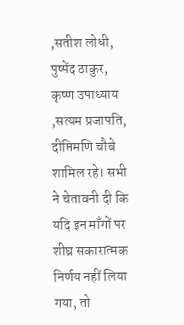,सतीश लोधी, पुष्पेंद ठाकुर, कृष्ण उपाध्याय ,सत्यम प्रजापति, दीप्तिमणि चौबे शामिल रहे। सभी ने चेतावनी दी कि यदि इन माँगों पर शीघ्र सकारात्मक निर्णय नहीं लिया गया, तो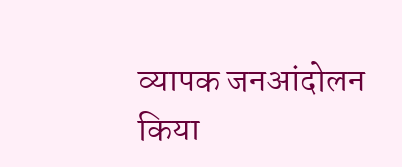व्यापक जनआंदोलन किया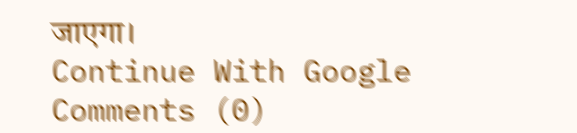जाएगा।
Continue With Google
Comments (0)